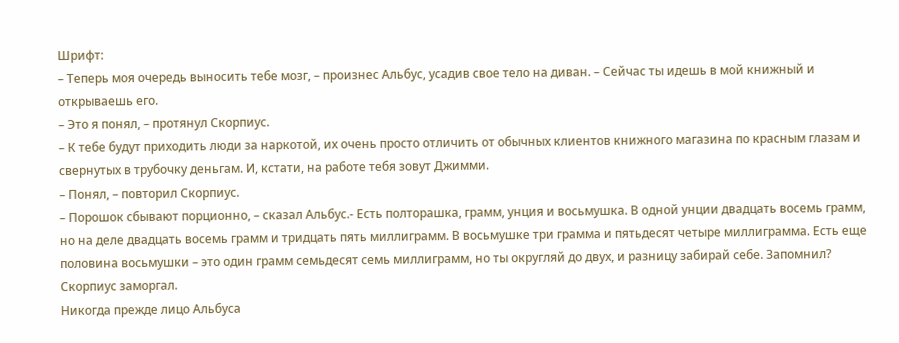Шрифт:
– Теперь моя очередь выносить тебе мозг, – произнес Альбус, усадив свое тело на диван. – Сейчас ты идешь в мой книжный и открываешь его.
– Это я понял, – протянул Скорпиус.
– К тебе будут приходить люди за наркотой, их очень просто отличить от обычных клиентов книжного магазина по красным глазам и свернутых в трубочку деньгам. И, кстати, на работе тебя зовут Джимми.
– Понял, – повторил Скорпиус.
– Порошок сбывают порционно, – сказал Альбус.- Есть полторашка, грамм, унция и восьмушка. В одной унции двадцать восемь грамм, но на деле двадцать восемь грамм и тридцать пять миллиграмм. В восьмушке три грамма и пятьдесят четыре миллиграмма. Есть еще половина восьмушки – это один грамм семьдесят семь миллиграмм, но ты округляй до двух, и разницу забирай себе. Запомнил?
Скорпиус заморгал.
Никогда прежде лицо Альбуса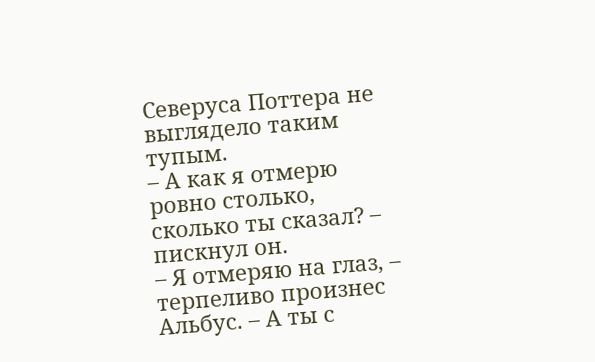Северуса Поттера не выглядело таким тупым.
– А как я отмерю ровно столько, сколько ты сказал? – пискнул он.
– Я отмеряю на глаз, – терпеливо произнес Альбус. – А ты с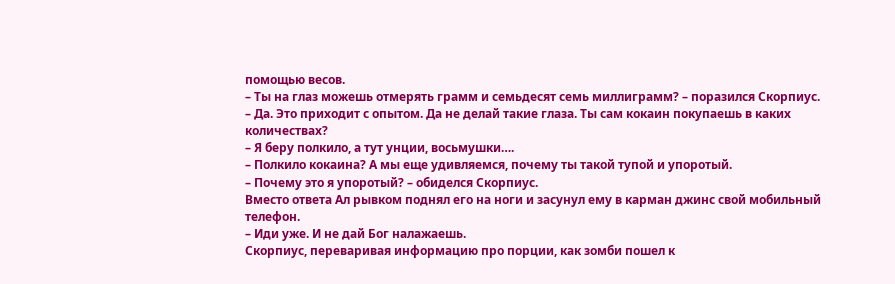помощью весов.
– Ты на глаз можешь отмерять грамм и семьдесят семь миллиграмм? – поразился Скорпиус.
– Да. Это приходит с опытом. Да не делай такие глаза. Ты сам кокаин покупаешь в каких количествах?
– Я беру полкило, а тут унции, восьмушки….
– Полкило кокаина? А мы еще удивляемся, почему ты такой тупой и упоротый.
– Почему это я упоротый? – обиделся Скорпиус.
Вместо ответа Ал рывком поднял его на ноги и засунул ему в карман джинс свой мобильный телефон.
– Иди уже. И не дай Бог налажаешь.
Скорпиус, переваривая информацию про порции, как зомби пошел к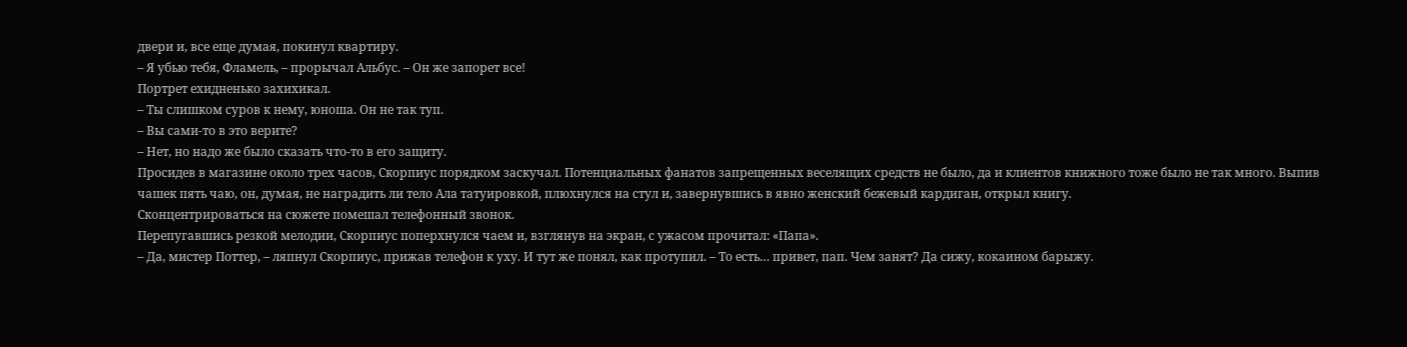двери и, все еще думая, покинул квартиру.
– Я убью тебя, Фламель, – прорычал Альбус. – Он же запорет все!
Портрет ехидненько захихикал.
– Ты слишком суров к нему, юноша. Он не так туп.
– Вы сами-то в это верите?
– Нет, но надо же было сказать что-то в его защиту.
Просидев в магазине около трех часов, Скорпиус порядком заскучал. Потенциальных фанатов запрещенных веселящих средств не было, да и клиентов книжного тоже было не так много. Выпив чашек пять чаю, он, думая, не наградить ли тело Ала татуировкой, плюхнулся на стул и, завернувшись в явно женский бежевый кардиган, открыл книгу.
Сконцентрироваться на сюжете помешал телефонный звонок.
Перепугавшись резкой мелодии, Скорпиус поперхнулся чаем и, взглянув на экран, с ужасом прочитал: «Папа».
– Да, мистер Поттер, – ляпнул Скорпиус, прижав телефон к уху. И тут же понял, как протупил. – То есть… привет, пап. Чем занят? Да сижу, кокаином барыжу.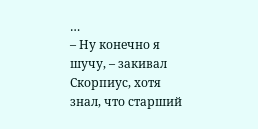…
– Ну конечно я шучу, – закивал Скорпиус, хотя знал, что старший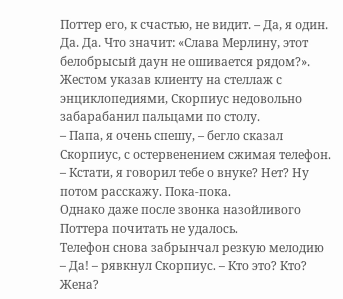Поттер его, к счастью, не видит. – Да, я один. Да. Да. Что значит: «Слава Мерлину, этот белобрысый даун не ошивается рядом?».
Жестом указав клиенту на стеллаж с энциклопедиями, Скорпиус недовольно забарабанил пальцами по столу.
– Папа, я очень спешу, – бегло сказал Скорпиус, с остервенением сжимая телефон. – Кстати, я говорил тебе о внуке? Нет? Ну потом расскажу. Пока-пока.
Однако даже после звонка назойливого Поттера почитать не удалось.
Телефон снова забрынчал резкую мелодию
– Да! – рявкнул Скорпиус. – Кто это? Кто? Жена?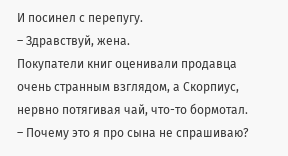И посинел с перепугу.
– Здравствуй, жена.
Покупатели книг оценивали продавца очень странным взглядом, а Скорпиус, нервно потягивая чай, что-то бормотал.
– Почему это я про сына не спрашиваю?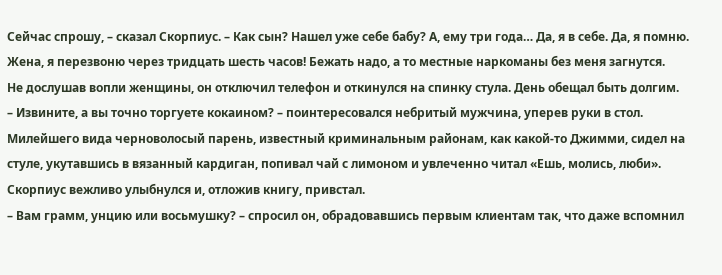Сейчас спрошу, – сказал Скорпиус. – Как сын? Нашел уже себе бабу? А, ему три года… Да, я в себе. Да, я помню. Жена, я перезвоню через тридцать шесть часов! Бежать надо, а то местные наркоманы без меня загнутся.
Не дослушав вопли женщины, он отключил телефон и откинулся на спинку стула. День обещал быть долгим.
– Извините, а вы точно торгуете кокаином? – поинтересовался небритый мужчина, уперев руки в стол.
Милейшего вида черноволосый парень, известный криминальным районам, как какой-то Джимми, сидел на стуле, укутавшись в вязанный кардиган, попивал чай с лимоном и увлеченно читал «Ешь, молись, люби».
Скорпиус вежливо улыбнулся и, отложив книгу, привстал.
– Вам грамм, унцию или восьмушку? – спросил он, обрадовавшись первым клиентам так, что даже вспомнил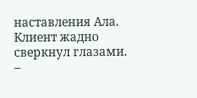наставления Ала.
Клиент жадно сверкнул глазами.
–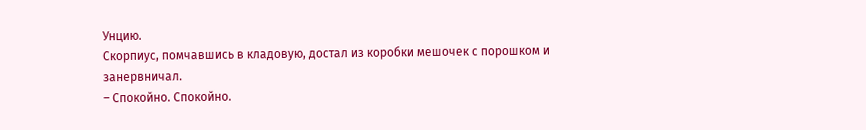Унцию.
Скорпиус, помчавшись в кладовую, достал из коробки мешочек с порошком и занервничал.
– Спокойно. Спокойно.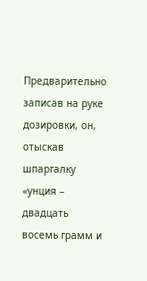Предварительно записав на руке дозировки, он, отыскав шпаргалку «унция – двадцать восемь грамм и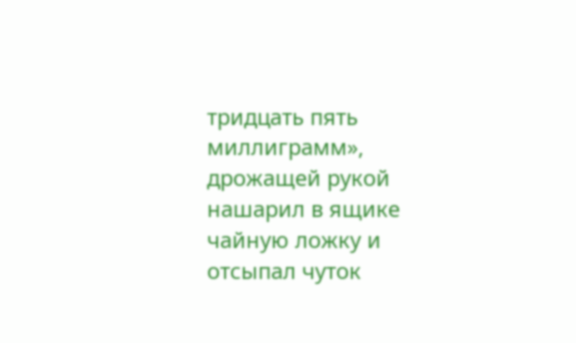тридцать пять миллиграмм», дрожащей рукой нашарил в ящике чайную ложку и отсыпал чуток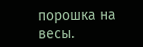порошка на весы.